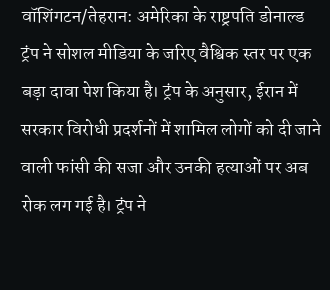वॉशिंगटन/तेहरान: अमेरिका के राष्ट्रपति डोनाल्ड ट्रंप ने सोशल मीडिया के जरिए वैश्विक स्तर पर एक बड़ा दावा पेश किया है। ट्रंप के अनुसार, ईरान में सरकार विरोधी प्रदर्शनों में शामिल लोगों को दी जाने वाली फांसी की सजा और उनकी हत्याओं पर अब रोक लग गई है। ट्रंप ने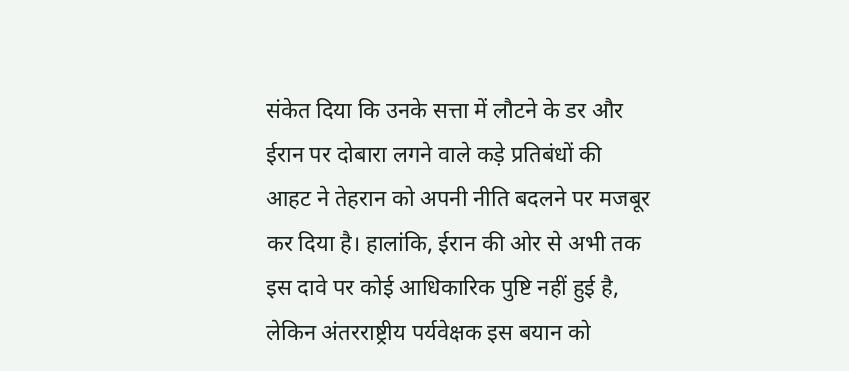संकेत दिया कि उनके सत्ता में लौटने के डर और ईरान पर दोबारा लगने वाले कड़े प्रतिबंधों की आहट ने तेहरान को अपनी नीति बदलने पर मजबूर कर दिया है। हालांकि, ईरान की ओर से अभी तक इस दावे पर कोई आधिकारिक पुष्टि नहीं हुई है, लेकिन अंतरराष्ट्रीय पर्यवेक्षक इस बयान को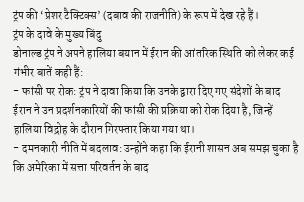ट्रंप की ‘प्रेशर टैक्टिक्स’ (दबाव की राजनीति) के रूप में देख रहे हैं।
ट्रंप के दावे के मुख्य बिंदु
डोनाल्ड ट्रंप ने अपने हालिया बयान में ईरान की आंतरिक स्थिति को लेकर कई गंभीर बातें कही हैं:
- फांसी पर रोक: ट्रंप ने दावा किया कि उनके द्वारा दिए गए संदेशों के बाद ईरान ने उन प्रदर्शनकारियों की फांसी की प्रक्रिया को रोक दिया है, जिन्हें हालिया विद्रोह के दौरान गिरफ्तार किया गया था।
- दमनकारी नीति में बदलाव: उन्होंने कहा कि ईरानी शासन अब समझ चुका है कि अमेरिका में सत्ता परिवर्तन के बाद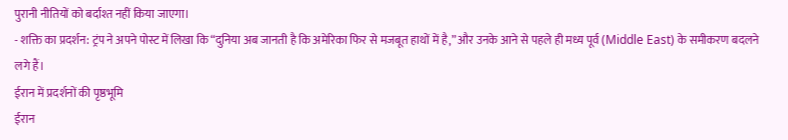पुरानी नीतियों को बर्दाश्त नहीं किया जाएगा।
- शक्ति का प्रदर्शन: ट्रंप ने अपने पोस्ट में लिखा कि “दुनिया अब जानती है कि अमेरिका फिर से मजबूत हाथों में है,” और उनके आने से पहले ही मध्य पूर्व (Middle East) के समीकरण बदलने लगे हैं।
ईरान में प्रदर्शनों की पृष्ठभूमि
ईरान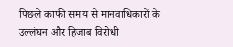पिछले काफी समय से मानवाधिकारों के उल्लंघन और हिजाब विरोधी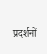प्रदर्शनों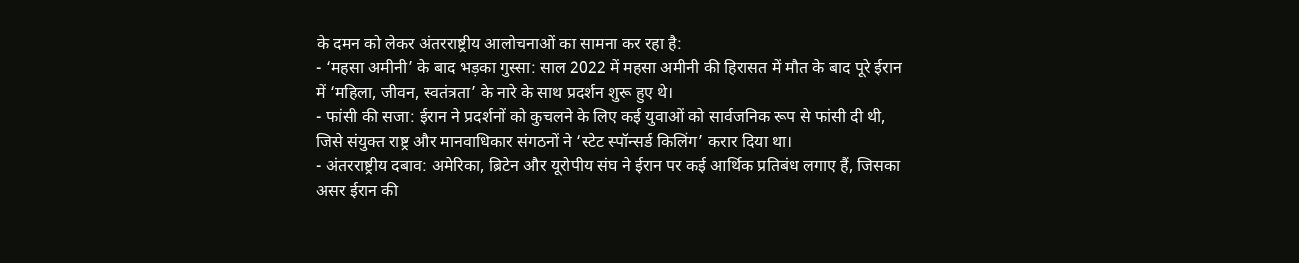के दमन को लेकर अंतरराष्ट्रीय आलोचनाओं का सामना कर रहा है:
- ‘महसा अमीनी’ के बाद भड़का गुस्सा: साल 2022 में महसा अमीनी की हिरासत में मौत के बाद पूरे ईरान में ‘महिला, जीवन, स्वतंत्रता’ के नारे के साथ प्रदर्शन शुरू हुए थे।
- फांसी की सजा: ईरान ने प्रदर्शनों को कुचलने के लिए कई युवाओं को सार्वजनिक रूप से फांसी दी थी, जिसे संयुक्त राष्ट्र और मानवाधिकार संगठनों ने ‘स्टेट स्पॉन्सर्ड किलिंग’ करार दिया था।
- अंतरराष्ट्रीय दबाव: अमेरिका, ब्रिटेन और यूरोपीय संघ ने ईरान पर कई आर्थिक प्रतिबंध लगाए हैं, जिसका असर ईरान की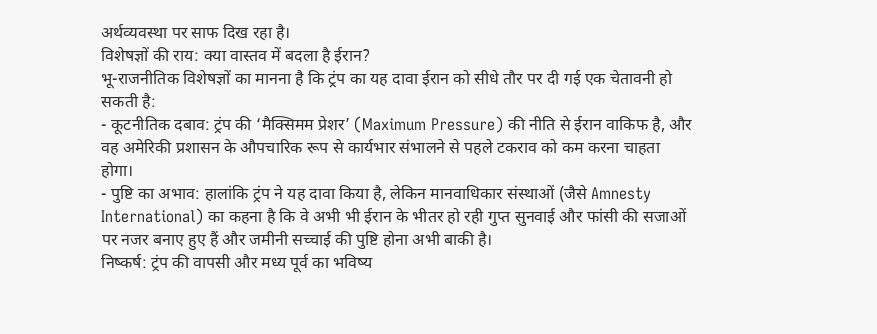अर्थव्यवस्था पर साफ दिख रहा है।
विशेषज्ञों की राय: क्या वास्तव में बदला है ईरान?
भू-राजनीतिक विशेषज्ञों का मानना है कि ट्रंप का यह दावा ईरान को सीधे तौर पर दी गई एक चेतावनी हो सकती है:
- कूटनीतिक दबाव: ट्रंप की ‘मैक्सिमम प्रेशर’ (Maximum Pressure) की नीति से ईरान वाकिफ है, और वह अमेरिकी प्रशासन के औपचारिक रूप से कार्यभार संभालने से पहले टकराव को कम करना चाहता होगा।
- पुष्टि का अभाव: हालांकि ट्रंप ने यह दावा किया है, लेकिन मानवाधिकार संस्थाओं (जैसे Amnesty International) का कहना है कि वे अभी भी ईरान के भीतर हो रही गुप्त सुनवाई और फांसी की सजाओं पर नजर बनाए हुए हैं और जमीनी सच्चाई की पुष्टि होना अभी बाकी है।
निष्कर्ष: ट्रंप की वापसी और मध्य पूर्व का भविष्य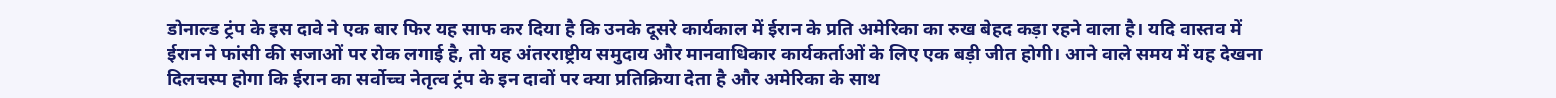डोनाल्ड ट्रंप के इस दावे ने एक बार फिर यह साफ कर दिया है कि उनके दूसरे कार्यकाल में ईरान के प्रति अमेरिका का रुख बेहद कड़ा रहने वाला है। यदि वास्तव में ईरान ने फांसी की सजाओं पर रोक लगाई है, तो यह अंतरराष्ट्रीय समुदाय और मानवाधिकार कार्यकर्ताओं के लिए एक बड़ी जीत होगी। आने वाले समय में यह देखना दिलचस्प होगा कि ईरान का सर्वोच्च नेतृत्व ट्रंप के इन दावों पर क्या प्रतिक्रिया देता है और अमेरिका के साथ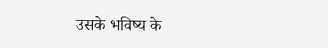उसके भविष्य के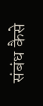संबंध कैसे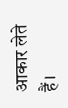आकार लेते हैं।